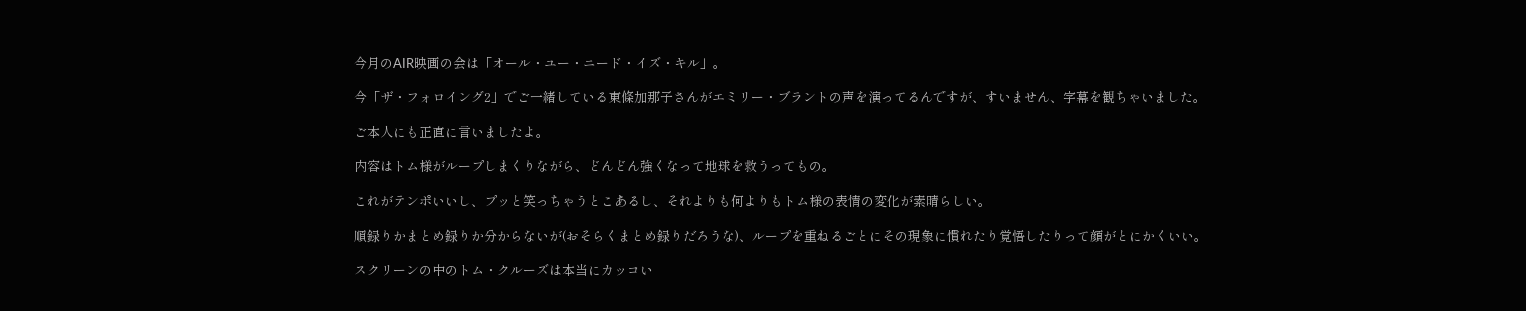今月のAIR映画の会は「オール・ユー・ニード・イズ・キル」。

今「ザ・フォロイング2」でご一緒している東條加那子さんがエミリー・ブラントの声を演ってるんですが、すいません、字幕を観ちゃいました。

ご本人にも正直に言いましたよ。

内容はトム様がループしまくりながら、どんどん強くなって地球を救うってもの。

これがテンポいいし、プッと笑っちゃうとこあるし、それよりも何よりもトム様の表情の変化が素晴らしい。

順録りかまとめ録りか分からないが(おそらくまとめ録りだろうな)、ループを重ねるごとにその現象に慣れたり覚悟したりって顔がとにかくいい。

スクリーンの中のトム・クルーズは本当にカッコい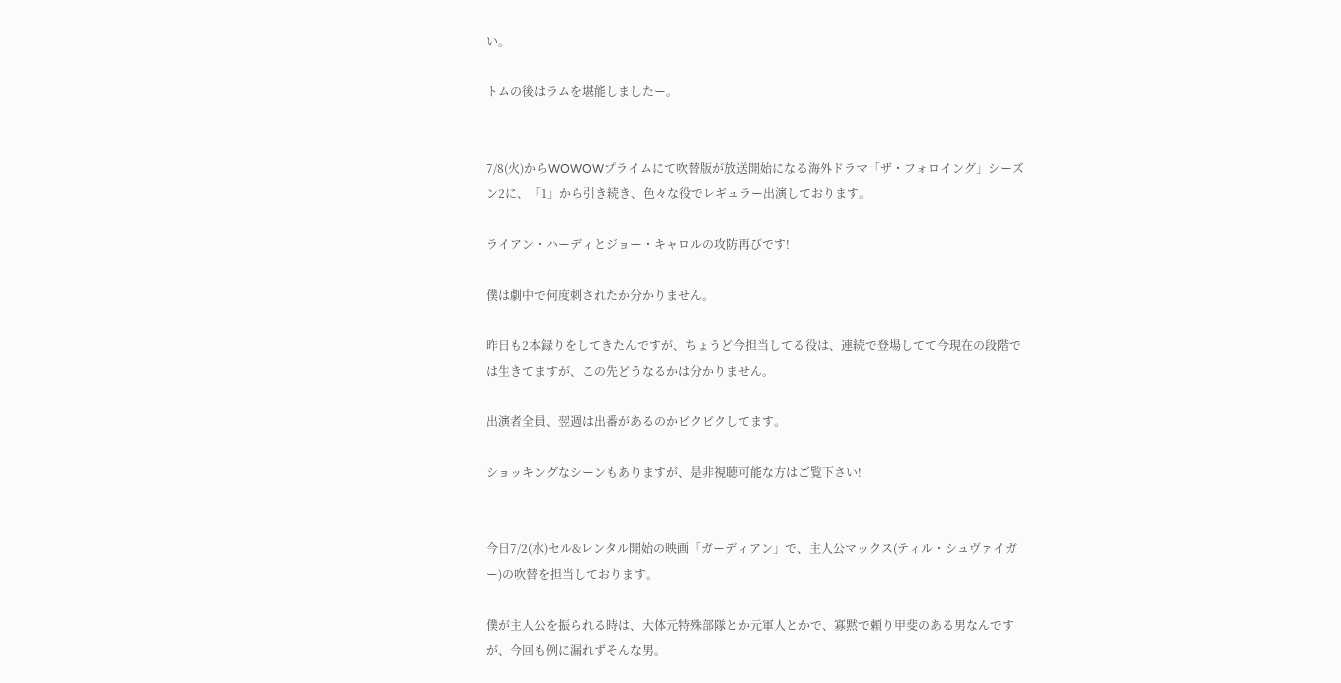い。

トムの後はラムを堪能しましたー。


7/8(火)からWOWOWプライムにて吹替版が放送開始になる海外ドラマ「ザ・フォロイング」シーズン2に、「1」から引き続き、色々な役でレギュラー出演しております。

ライアン・ハーディとジョー・キャロルの攻防再びです!

僕は劇中で何度刺されたか分かりません。

昨日も2本録りをしてきたんですが、ちょうど今担当してる役は、連続で登場してて今現在の段階では生きてますが、この先どうなるかは分かりません。

出演者全員、翌週は出番があるのかビクビクしてます。

ショッキングなシーンもありますが、是非視聴可能な方はご覧下さい!


今日7/2(水)セル&レンタル開始の映画「ガーディアン」で、主人公マックス(ティル・シュヴァイガー)の吹替を担当しております。

僕が主人公を振られる時は、大体元特殊部隊とか元軍人とかで、寡黙で頼り甲斐のある男なんですが、今回も例に漏れずそんな男。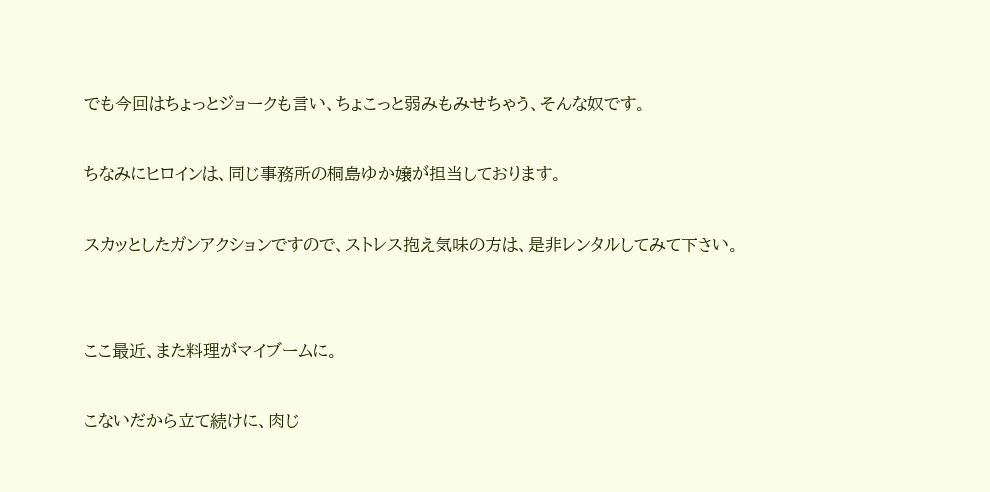でも今回はちょっとジョークも言い、ちょこっと弱みもみせちゃう、そんな奴です。

ちなみにヒロインは、同じ事務所の桐島ゆか嬢が担当しております。

スカッとしたガンアクションですので、ストレス抱え気味の方は、是非レンタルしてみて下さい。


ここ最近、また料理がマイブームに。

こないだから立て続けに、肉じ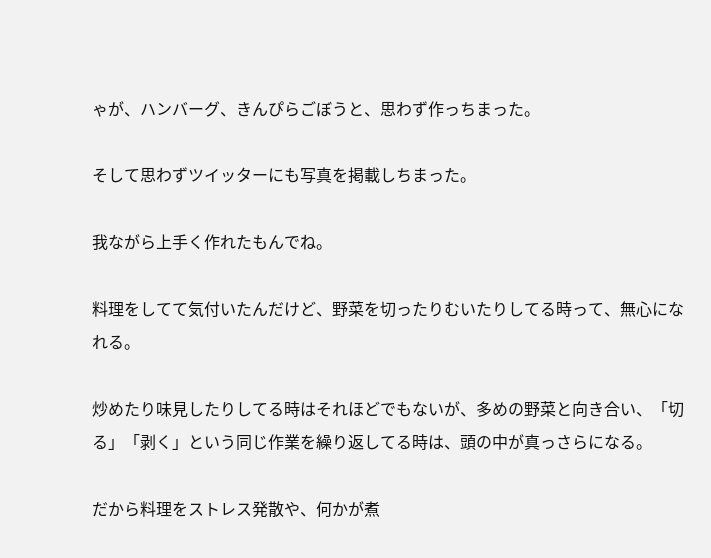ゃが、ハンバーグ、きんぴらごぼうと、思わず作っちまった。

そして思わずツイッターにも写真を掲載しちまった。

我ながら上手く作れたもんでね。

料理をしてて気付いたんだけど、野菜を切ったりむいたりしてる時って、無心になれる。

炒めたり味見したりしてる時はそれほどでもないが、多めの野菜と向き合い、「切る」「剥く」という同じ作業を繰り返してる時は、頭の中が真っさらになる。

だから料理をストレス発散や、何かが煮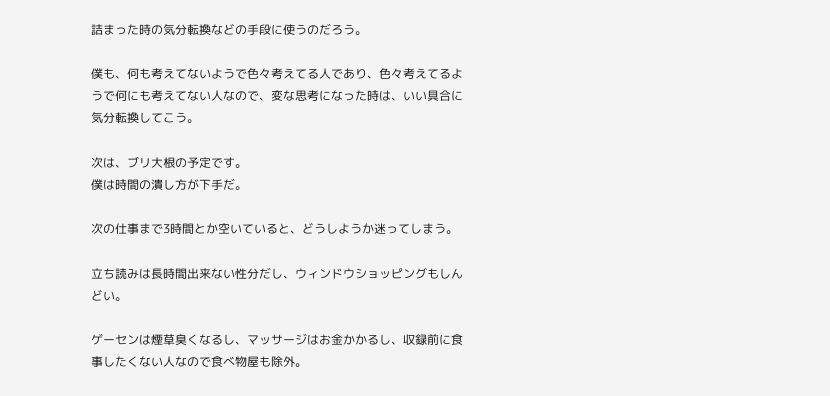詰まった時の気分転換などの手段に使うのだろう。

僕も、何も考えてないようで色々考えてる人であり、色々考えてるようで何にも考えてない人なので、変な思考になった時は、いい具合に気分転換してこう。

次は、ブリ大根の予定です。
僕は時間の潰し方が下手だ。

次の仕事まで3時間とか空いていると、どうしようか迷ってしまう。

立ち読みは長時間出来ない性分だし、ウィンドウショッピングもしんどい。

ゲーセンは煙草臭くなるし、マッサージはお金かかるし、収録前に食事したくない人なので食べ物屋も除外。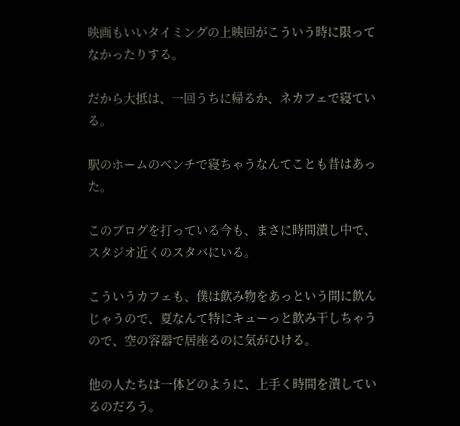映画もいいタイミングの上映回がこういう時に限ってなかったりする。

だから大抵は、一回うちに帰るか、ネカフェで寝ている。

駅のホームのベンチで寝ちゃうなんてことも昔はあった。

このブログを打っている今も、まさに時間潰し中で、スタジオ近くのスタバにいる。

こういうカフェも、僕は飲み物をあっという間に飲んじゃうので、夏なんて特にキューっと飲み干しちゃうので、空の容器で居座るのに気がひける。

他の人たちは一体どのように、上手く時間を潰しているのだろう。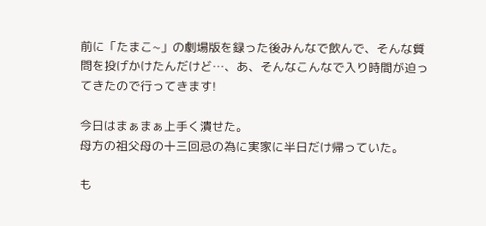前に「たまこ~」の劇場版を録った後みんなで飲んで、そんな質問を投げかけたんだけど…、あ、そんなこんなで入り時間が迫ってきたので行ってきます!

今日はまぁまぁ上手く潰せた。
母方の祖父母の十三回忌の為に実家に半日だけ帰っていた。

も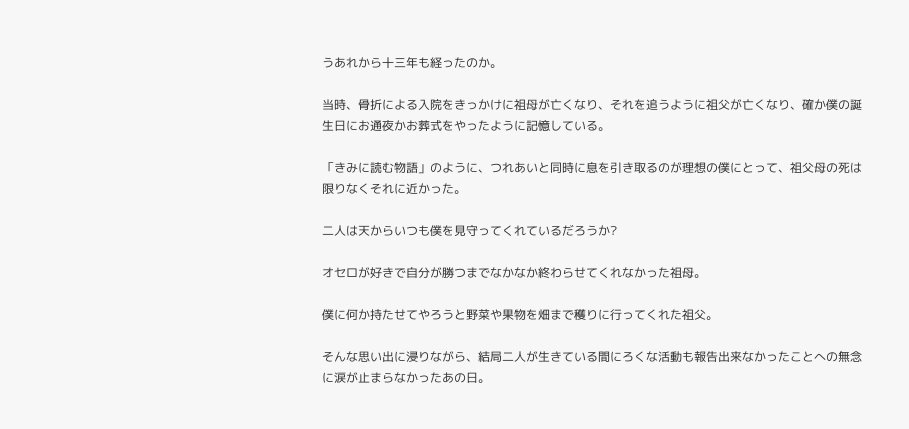うあれから十三年も経ったのか。

当時、骨折による入院をきっかけに祖母が亡くなり、それを追うように祖父が亡くなり、確か僕の誕生日にお通夜かお葬式をやったように記憶している。

「きみに読む物語」のように、つれあいと同時に息を引き取るのが理想の僕にとって、祖父母の死は限りなくそれに近かった。

二人は天からいつも僕を見守ってくれているだろうか?

オセロが好きで自分が勝つまでなかなか終わらせてくれなかった祖母。

僕に何か持たせてやろうと野菜や果物を畑まで穫りに行ってくれた祖父。

そんな思い出に浸りながら、結局二人が生きている間にろくな活動も報告出来なかったことへの無念に涙が止まらなかったあの日。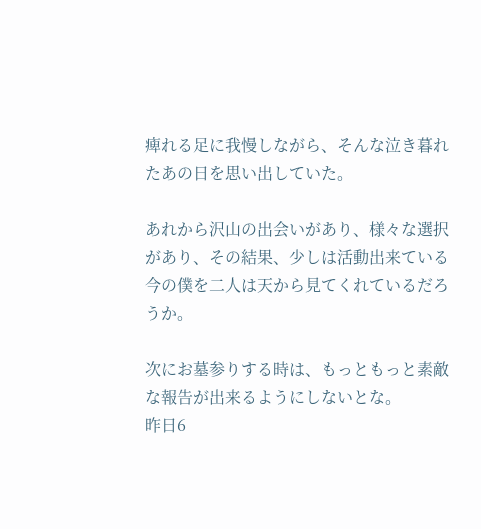痺れる足に我慢しながら、そんな泣き暮れたあの日を思い出していた。

あれから沢山の出会いがあり、様々な選択があり、その結果、少しは活動出来ている今の僕を二人は天から見てくれているだろうか。

次にお墓参りする時は、もっともっと素敵な報告が出来るようにしないとな。
昨日6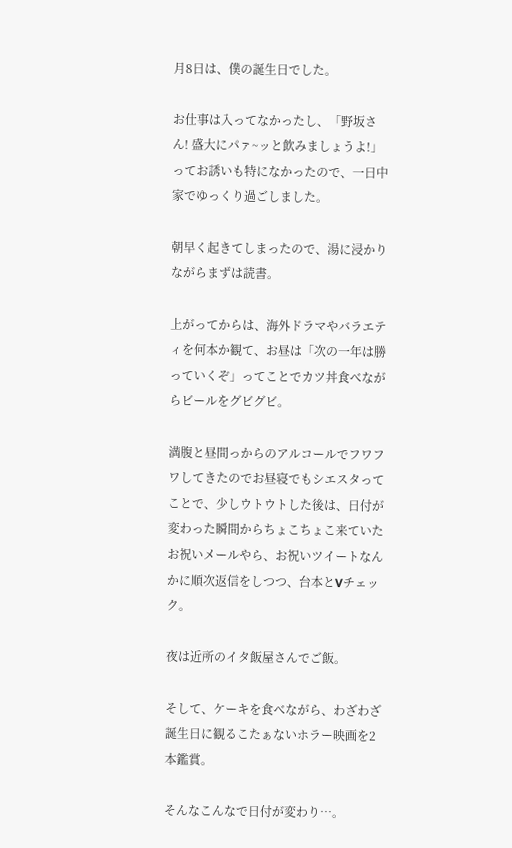月8日は、僕の誕生日でした。

お仕事は入ってなかったし、「野坂さん! 盛大にパァ~ッと飲みましょうよ!」ってお誘いも特になかったので、一日中家でゆっくり過ごしました。

朝早く起きてしまったので、湯に浸かりながらまずは読書。

上がってからは、海外ドラマやバラエティを何本か観て、お昼は「次の一年は勝っていくぞ」ってことでカツ丼食べながらビールをグビグビ。

満腹と昼間っからのアルコールでフワフワしてきたのでお昼寝でもシエスタってことで、少しウトウトした後は、日付が変わった瞬間からちょこちょこ来ていたお祝いメールやら、お祝いツイートなんかに順次返信をしつつ、台本とVチェック。

夜は近所のイタ飯屋さんでご飯。

そして、ケーキを食べながら、わざわざ誕生日に観るこたぁないホラー映画を2本鑑賞。

そんなこんなで日付が変わり…。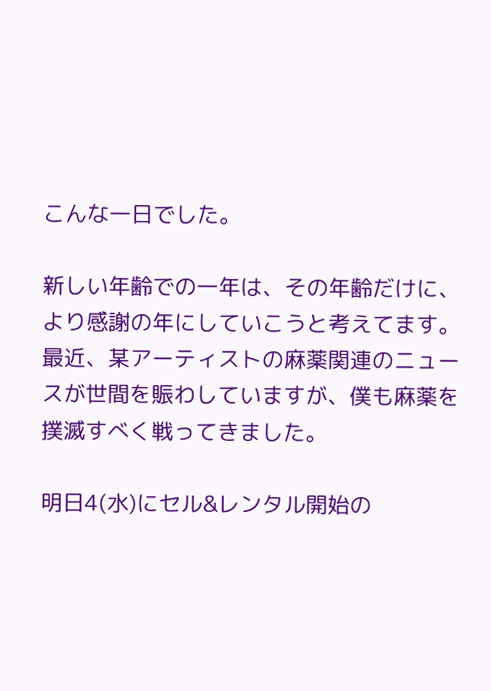こんな一日でした。

新しい年齢での一年は、その年齢だけに、より感謝の年にしていこうと考えてます。
最近、某アーティストの麻薬関連のニュースが世間を賑わしていますが、僕も麻薬を撲滅すべく戦ってきました。

明日4(水)にセル&レンタル開始の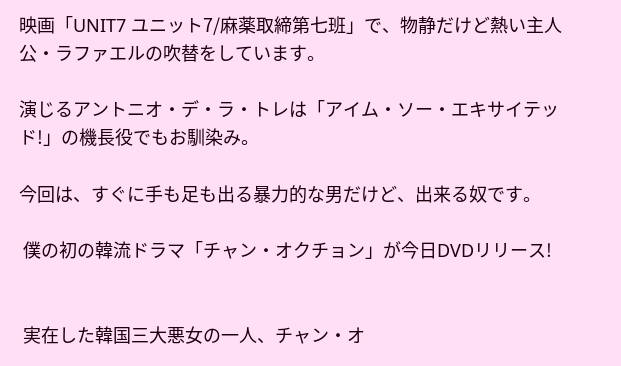映画「UNIT7 ユニット7/麻薬取締第七班」で、物静だけど熱い主人公・ラファエルの吹替をしています。

演じるアントニオ・デ・ラ・トレは「アイム・ソー・エキサイテッド!」の機長役でもお馴染み。

今回は、すぐに手も足も出る暴力的な男だけど、出来る奴です。

 僕の初の韓流ドラマ「チャン・オクチョン」が今日DVDリリース!


 実在した韓国三大悪女の一人、チャン・オ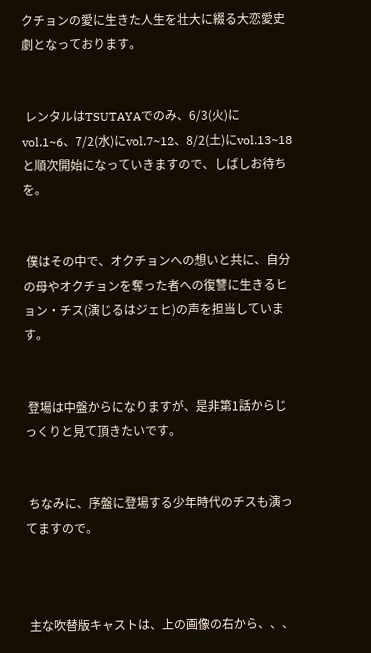クチョンの愛に生きた人生を壮大に綴る大恋愛史劇となっております。


 レンタルはTSUTAYAでのみ、6/3(火)にvol.1~6、7/2(水)にvol.7~12、8/2(土)にvol.13~18と順次開始になっていきますので、しばしお待ちを。


 僕はその中で、オクチョンへの想いと共に、自分の母やオクチョンを奪った者への復讐に生きるヒョン・チス(演じるはジェヒ)の声を担当しています。


 登場は中盤からになりますが、是非第1話からじっくりと見て頂きたいです。


 ちなみに、序盤に登場する少年時代のチスも演ってますので。



 主な吹替版キャストは、上の画像の右から、、、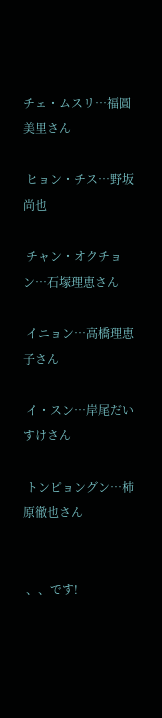チェ・ムスリ…福圓美里さん

 ヒョン・チス…野坂尚也

 チャン・オクチョン…石塚理恵さん

 イニョン…高橋理恵子さん

 イ・スン…岸尾だいすけさん

 トンピョングン…柿原徹也さん


 、、です!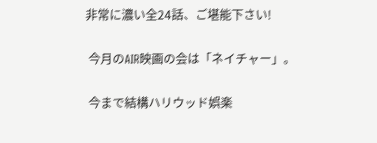非常に濃い全24話、ご堪能下さい!

 今月のAIR映画の会は「ネイチャー」。

 今まで結構ハリウッド娯楽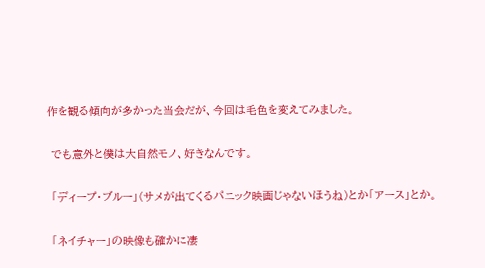作を観る傾向が多かった当会だが、今回は毛色を変えてみました。

 でも意外と僕は大自然モノ、好きなんです。

 「ディープ・ブルー」(サメが出てくるパニック映画じゃないほうね)とか「アース」とか。

 「ネイチャー」の映像も確かに凄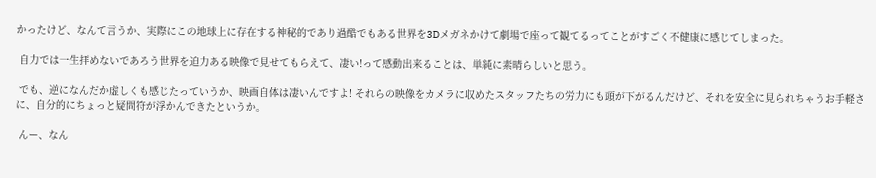かったけど、なんて言うか、実際にこの地球上に存在する神秘的であり過酷でもある世界を3Dメガネかけて劇場で座って観てるってことがすごく不健康に感じてしまった。

 自力では一生拝めないであろう世界を迫力ある映像で見せてもらえて、凄い!って感動出来ることは、単純に素晴らしいと思う。

 でも、逆になんだか虚しくも感じたっていうか、映画自体は凄いんですよ! それらの映像をカメラに収めたスタッフたちの労力にも頭が下がるんだけど、それを安全に見られちゃうお手軽さに、自分的にちょっと疑問符が浮かんできたというか。

 んー、なん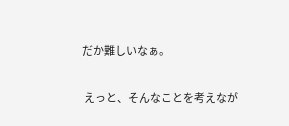だか難しいなぁ。

 えっと、そんなことを考えなが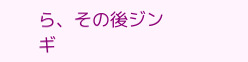ら、その後ジンギ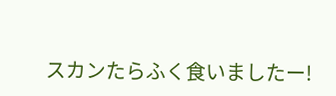スカンたらふく食いましたー!